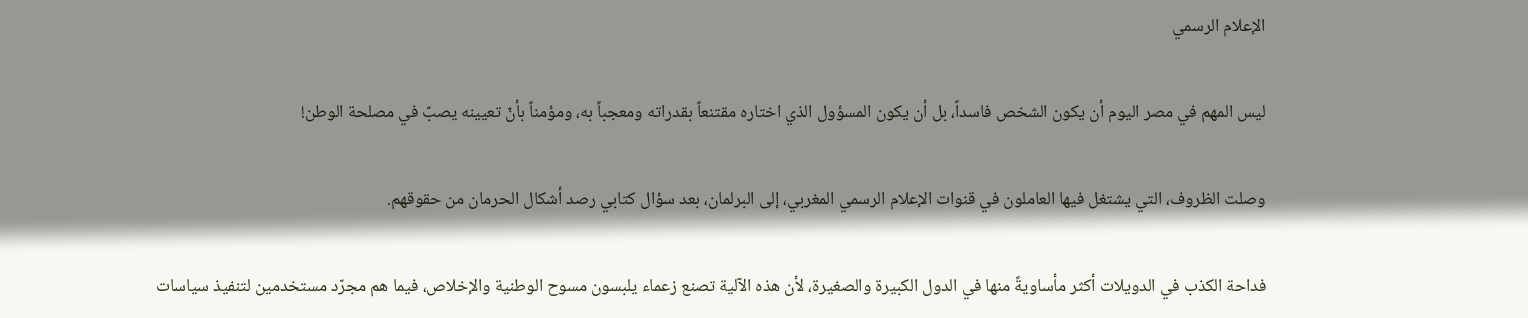الإعلام الرسمي

ليس المهم في مصر اليوم أن يكون الشخص فاسداً، بل أن يكون المسؤول الذي اختاره مقتنعاً بقدراته ومعجباً به، ومؤمناً بأنّ تعيينه يصبّ في مصلحة الوطن!

وصلت الظروف، التي يشتغل فيها العاملون في قنوات الإعلام الرسمي المغربي، إلى البرلمان، بعد سؤال كتابي رصد أشكال الحرمان من حقوقهم.

فداحة الكذب في الدويلات أكثر مأساويةً منها في الدول الكبيرة والصغيرة، لأن هذه الآلية تصنع زعماء يلبسون مسوح الوطنية والإخلاص، فيما هم مجرّد مستخدمين لتنفيذ سياسات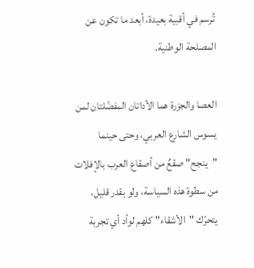تُرسم في أقبية بعيدة، أبعد ما تكون عن المصلحة الوطنية.

العصا والجزرة هما الأداتان المفضّلتان لمن يسوس الشارع العربي، وحتى حينما "ينجح" صقعٌ من أصقاع العرب بالإفلات من سطوة هذه السياسة، ولو بقدر قليل، يتحرّك "الأشقاء" كلهم لوأد أي تجربة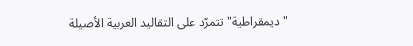"ديمقراطية" تتمرّد على التقاليد العربية الأصيلة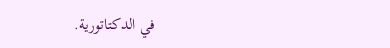في الدكتاتورية.